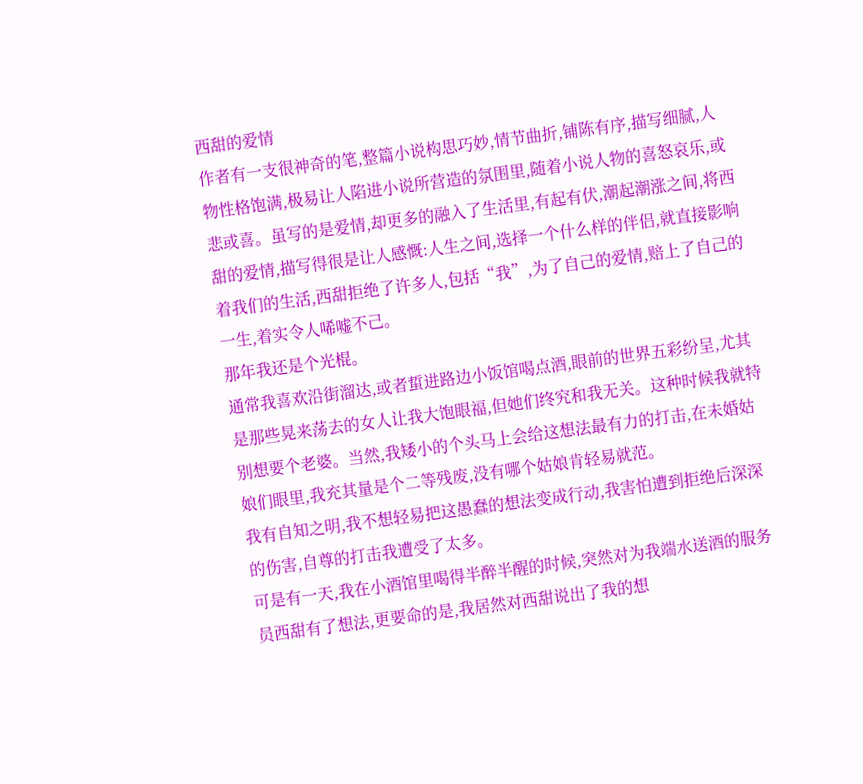西甜的爱情
作者有一支很神奇的笔,整篇小说构思巧妙,情节曲折,铺陈有序,描写细腻,人物性格饱满,极易让人陷进小说所营造的氛围里,随着小说人物的喜怒哀乐,或悲或喜。虽写的是爱情,却更多的融入了生活里,有起有伏,潮起潮涨之间,将西甜的爱情,描写得很是让人感慨:人生之间,选择一个什么样的伴侣,就直接影响着我们的生活,西甜拒绝了许多人,包括“我”,为了自己的爱情,赔上了自己的一生,着实令人唏嘘不己。
那年我还是个光棍。
通常我喜欢沿街溜达,或者蜇进路边小饭馆喝点酒,眼前的世界五彩纷呈,尤其是那些晃来荡去的女人让我大饱眼福,但她们终究和我无关。这种时候我就特别想要个老婆。当然,我矮小的个头马上会给这想法最有力的打击,在未婚姑娘们眼里,我充其量是个二等残废,没有哪个姑娘肯轻易就范。
我有自知之明,我不想轻易把这愚蠢的想法变成行动,我害怕遭到拒绝后深深的伤害,自尊的打击我遭受了太多。
可是有一天,我在小酒馆里喝得半醉半醒的时候,突然对为我端水送酒的服务员西甜有了想法,更要命的是,我居然对西甜说出了我的想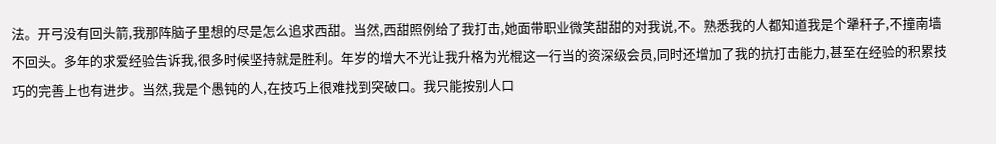法。开弓没有回头箭,我那阵脑子里想的尽是怎么追求西甜。当然,西甜照例给了我打击,她面带职业微笑甜甜的对我说,不。熟悉我的人都知道我是个犟秆子,不撞南墙不回头。多年的求爱经验告诉我,很多时候坚持就是胜利。年岁的增大不光让我升格为光棍这一行当的资深级会员,同时还增加了我的抗打击能力,甚至在经验的积累技巧的完善上也有进步。当然,我是个愚钝的人,在技巧上很难找到突破口。我只能按别人口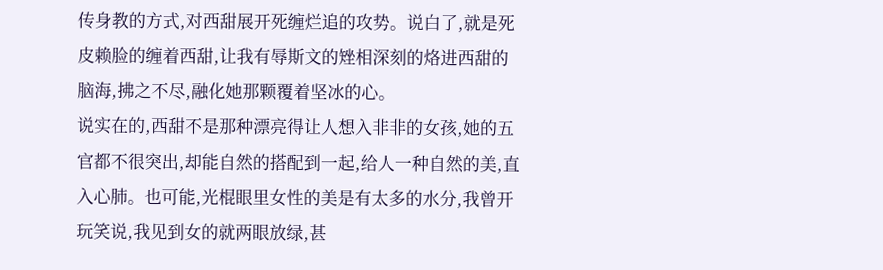传身教的方式,对西甜展开死缠烂追的攻势。说白了,就是死皮赖脸的缠着西甜,让我有辱斯文的矬相深刻的烙进西甜的脑海,拂之不尽,融化她那颗覆着坚冰的心。
说实在的,西甜不是那种漂亮得让人想入非非的女孩,她的五官都不很突出,却能自然的搭配到一起,给人一种自然的美,直入心肺。也可能,光棍眼里女性的美是有太多的水分,我曾开玩笑说,我见到女的就两眼放绿,甚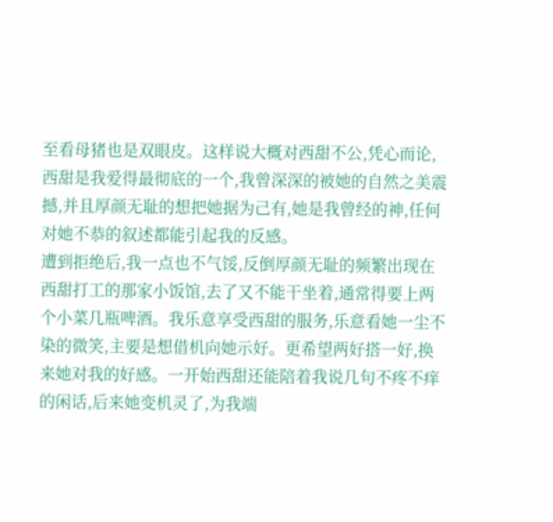至看母猪也是双眼皮。这样说大概对西甜不公,凭心而论,西甜是我爱得最彻底的一个,我曾深深的被她的自然之美震撼,并且厚颜无耻的想把她据为己有,她是我曾经的神,任何对她不恭的叙述都能引起我的反感。
遭到拒绝后,我一点也不气馁,反倒厚颜无耻的频繁出现在西甜打工的那家小饭馆,去了又不能干坐着,通常得要上两个小菜几瓶啤酒。我乐意享受西甜的服务,乐意看她一尘不染的微笑,主要是想借机向她示好。更希望两好搭一好,换来她对我的好感。一开始西甜还能陪着我说几句不疼不痒的闲话,后来她变机灵了,为我端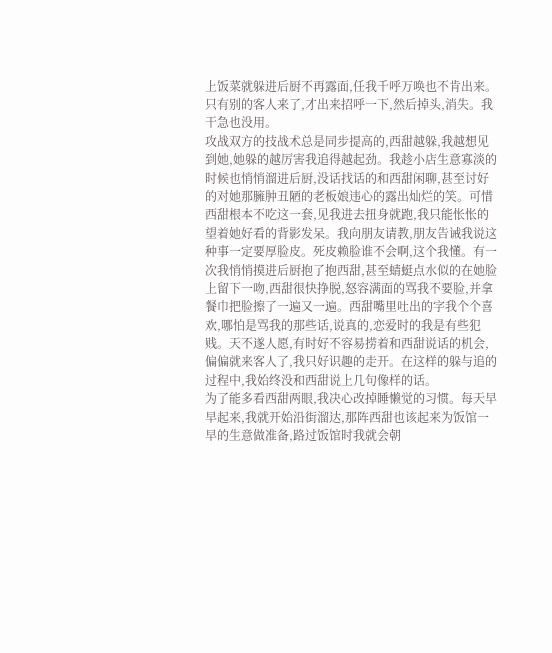上饭菜就躲进后厨不再露面,任我千呼万唤也不肯出来。只有别的客人来了,才出来招呼一下,然后掉头,消失。我干急也没用。
攻战双方的技战术总是同步提高的,西甜越躲,我越想见到她,她躲的越厉害我追得越起劲。我趁小店生意寡淡的时候也悄悄溜进后厨,没话找话的和西甜闲聊,甚至讨好的对她那臃肿丑陋的老板娘违心的露出灿烂的笑。可惜西甜根本不吃这一套,见我进去扭身就跑,我只能怅怅的望着她好看的背影发呆。我向朋友请教,朋友告诫我说这种事一定要厚脸皮。死皮赖脸谁不会啊,这个我懂。有一次我悄悄摸进后厨抱了抱西甜,甚至蜻蜓点水似的在她脸上留下一吻,西甜很快挣脱,怒容满面的骂我不要脸,并拿餐巾把脸擦了一遍又一遍。西甜嘴里吐出的字我个个喜欢,哪怕是骂我的那些话,说真的,恋爱时的我是有些犯贱。天不遂人愿,有时好不容易捞着和西甜说话的机会,偏偏就来客人了,我只好识趣的走开。在这样的躲与追的过程中,我始终没和西甜说上几句像样的话。
为了能多看西甜两眼,我决心改掉睡懒觉的习惯。每天早早起来,我就开始沿街溜达,那阵西甜也该起来为饭馆一早的生意做准备,路过饭馆时我就会朝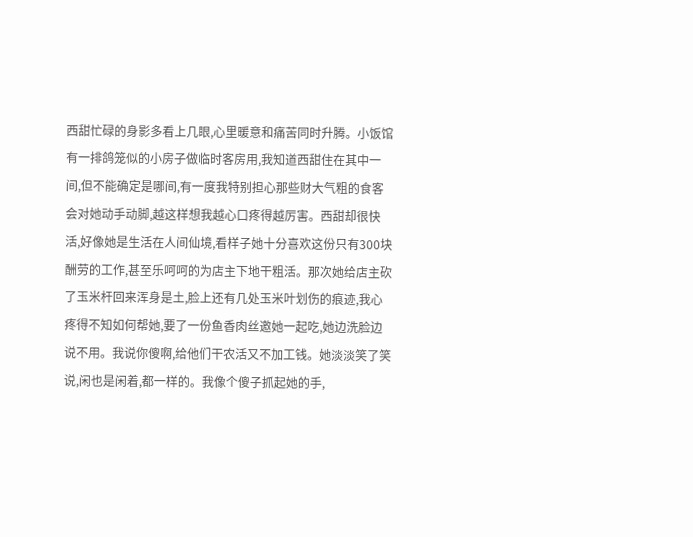西甜忙碌的身影多看上几眼,心里暖意和痛苦同时升腾。小饭馆有一排鸽笼似的小房子做临时客房用,我知道西甜住在其中一间,但不能确定是哪间,有一度我特别担心那些财大气粗的食客会对她动手动脚,越这样想我越心口疼得越厉害。西甜却很快活,好像她是生活在人间仙境,看样子她十分喜欢这份只有300块酬劳的工作,甚至乐呵呵的为店主下地干粗活。那次她给店主砍了玉米杆回来浑身是土,脸上还有几处玉米叶划伤的痕迹,我心疼得不知如何帮她,要了一份鱼香肉丝邀她一起吃,她边洗脸边说不用。我说你傻啊,给他们干农活又不加工钱。她淡淡笑了笑说,闲也是闲着,都一样的。我像个傻子抓起她的手,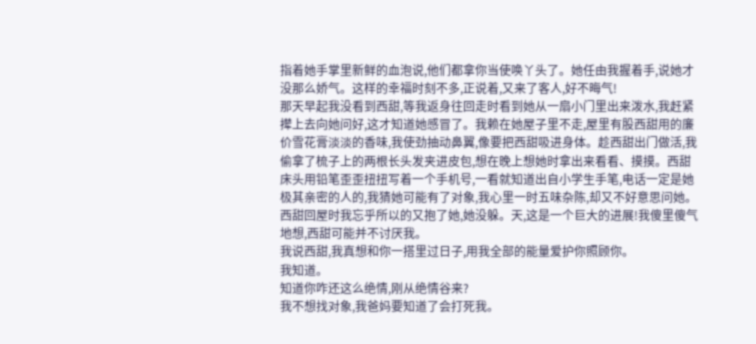指着她手掌里新鲜的血泡说,他们都拿你当使唤丫头了。她任由我握着手,说她才没那么娇气。这样的幸福时刻不多,正说着,又来了客人,好不晦气!
那天早起我没看到西甜,等我返身往回走时看到她从一扇小门里出来泼水,我赶紧撵上去向她问好,这才知道她感冒了。我赖在她屋子里不走,屋里有股西甜用的廉价雪花膏淡淡的香味,我使劲抽动鼻翼,像要把西甜吸进身体。趁西甜出门做活,我偷拿了梳子上的两根长头发夹进皮包,想在晚上想她时拿出来看看、摸摸。西甜床头用铅笔歪歪扭扭写着一个手机号,一看就知道出自小学生手笔,电话一定是她极其亲密的人的,我猜她可能有了对象,我心里一时五味杂陈,却又不好意思问她。西甜回屋时我忘乎所以的又抱了她,她没躲。天,这是一个巨大的进展!我傻里傻气地想,西甜可能并不讨厌我。
我说西甜,我真想和你一搭里过日子,用我全部的能量爱护你照顾你。
我知道。
知道你咋还这么绝情,刚从绝情谷来?
我不想找对象,我爸妈要知道了会打死我。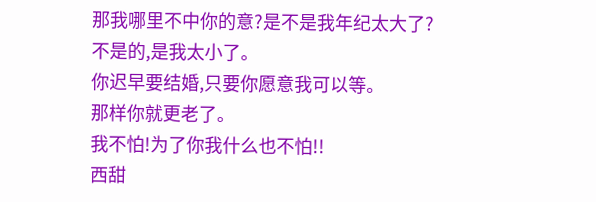那我哪里不中你的意?是不是我年纪太大了?
不是的,是我太小了。
你迟早要结婚,只要你愿意我可以等。
那样你就更老了。
我不怕!为了你我什么也不怕!!
西甜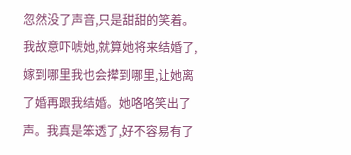忽然没了声音,只是甜甜的笑着。我故意吓唬她,就算她将来结婚了,嫁到哪里我也会撵到哪里,让她离了婚再跟我结婚。她咯咯笑出了声。我真是笨透了,好不容易有了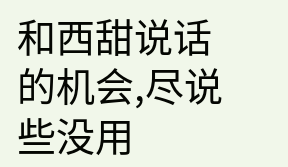和西甜说话的机会,尽说些没用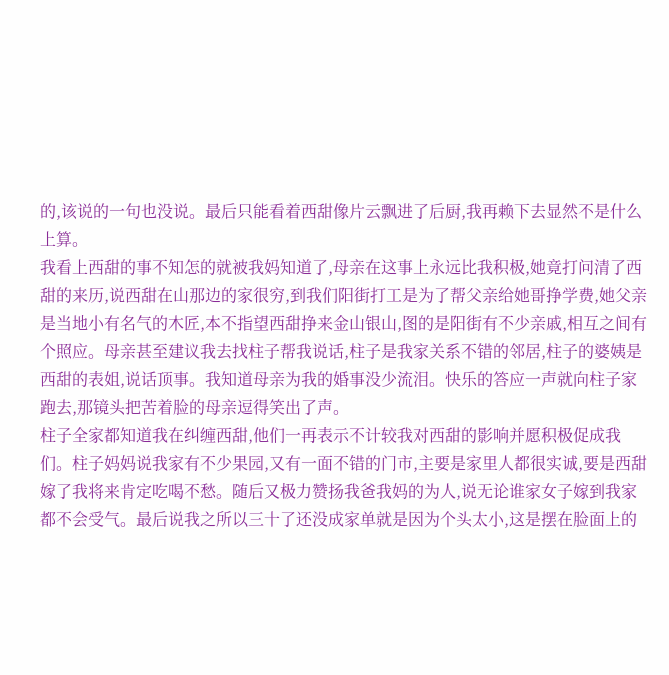的,该说的一句也没说。最后只能看着西甜像片云飘进了后厨,我再赖下去显然不是什么上算。
我看上西甜的事不知怎的就被我妈知道了,母亲在这事上永远比我积极,她竟打问清了西甜的来历,说西甜在山那边的家很穷,到我们阳街打工是为了帮父亲给她哥挣学费,她父亲是当地小有名气的木匠,本不指望西甜挣来金山银山,图的是阳街有不少亲戚,相互之间有个照应。母亲甚至建议我去找柱子帮我说话,柱子是我家关系不错的邻居,柱子的婆姨是西甜的表姐,说话顶事。我知道母亲为我的婚事没少流泪。快乐的答应一声就向柱子家跑去,那镜头把苦着脸的母亲逗得笑出了声。
柱子全家都知道我在纠缠西甜,他们一再表示不计较我对西甜的影响并愿积极促成我们。柱子妈妈说我家有不少果园,又有一面不错的门市,主要是家里人都很实诚,要是西甜嫁了我将来肯定吃喝不愁。随后又极力赞扬我爸我妈的为人,说无论谁家女子嫁到我家都不会受气。最后说我之所以三十了还没成家单就是因为个头太小,这是摆在脸面上的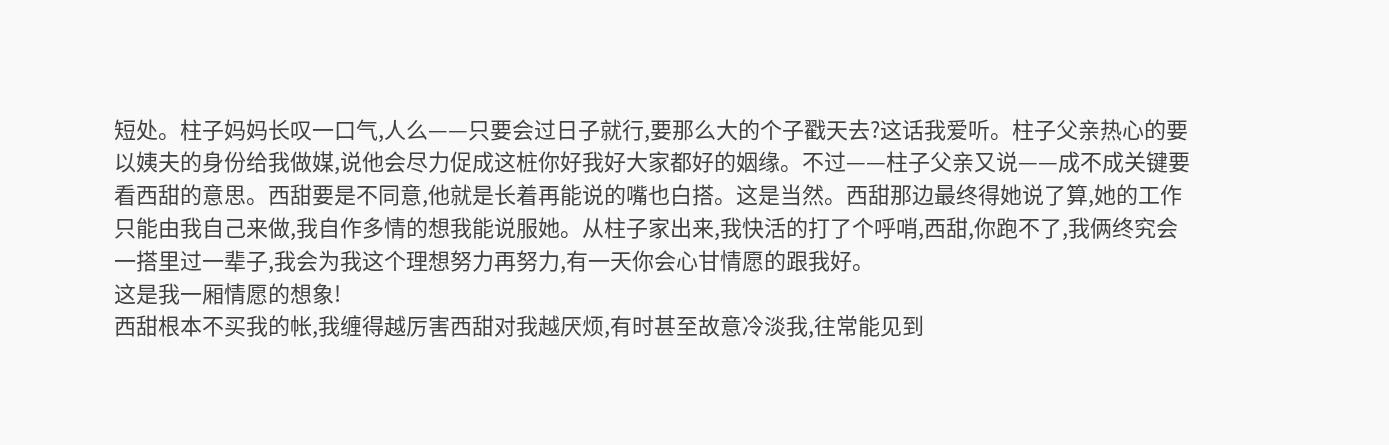短处。柱子妈妈长叹一口气,人么——只要会过日子就行,要那么大的个子戳天去?这话我爱听。柱子父亲热心的要以姨夫的身份给我做媒,说他会尽力促成这桩你好我好大家都好的姻缘。不过——柱子父亲又说——成不成关键要看西甜的意思。西甜要是不同意,他就是长着再能说的嘴也白搭。这是当然。西甜那边最终得她说了算,她的工作只能由我自己来做,我自作多情的想我能说服她。从柱子家出来,我快活的打了个呼哨,西甜,你跑不了,我俩终究会一搭里过一辈子,我会为我这个理想努力再努力,有一天你会心甘情愿的跟我好。
这是我一厢情愿的想象!
西甜根本不买我的帐,我缠得越厉害西甜对我越厌烦,有时甚至故意冷淡我,往常能见到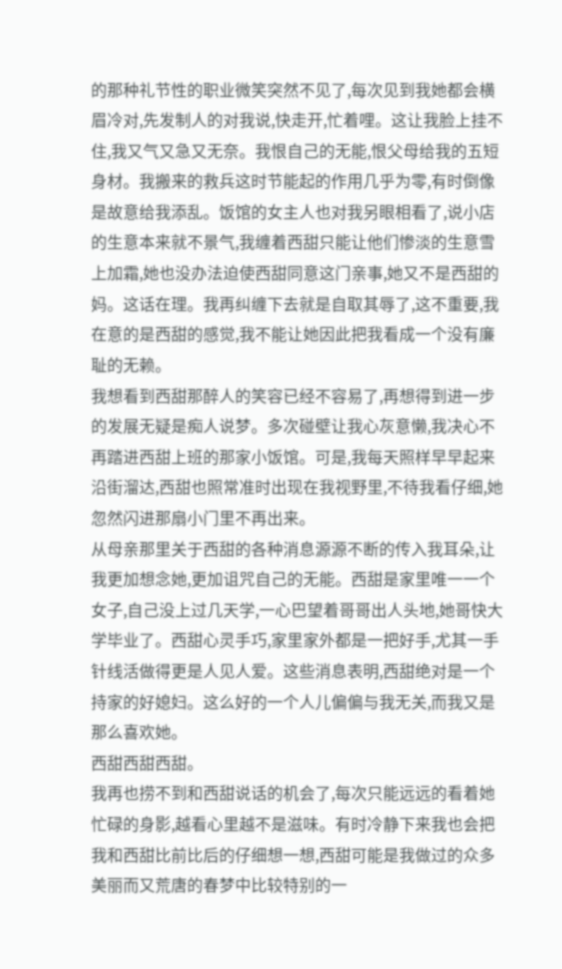的那种礼节性的职业微笑突然不见了,每次见到我她都会横眉冷对,先发制人的对我说,快走开,忙着哩。这让我脸上挂不住,我又气又急又无奈。我恨自己的无能,恨父母给我的五短身材。我搬来的救兵这时节能起的作用几乎为零,有时倒像是故意给我添乱。饭馆的女主人也对我另眼相看了,说小店的生意本来就不景气,我缠着西甜只能让他们惨淡的生意雪上加霜,她也没办法迫使西甜同意这门亲事,她又不是西甜的妈。这话在理。我再纠缠下去就是自取其辱了,这不重要,我在意的是西甜的感觉,我不能让她因此把我看成一个没有廉耻的无赖。
我想看到西甜那醉人的笑容已经不容易了,再想得到进一步的发展无疑是痴人说梦。多次碰壁让我心灰意懒,我决心不再踏进西甜上班的那家小饭馆。可是,我每天照样早早起来沿街溜达,西甜也照常准时出现在我视野里,不待我看仔细,她忽然闪进那扇小门里不再出来。
从母亲那里关于西甜的各种消息源源不断的传入我耳朵,让我更加想念她,更加诅咒自己的无能。西甜是家里唯一一个女子,自己没上过几天学,一心巴望着哥哥出人头地,她哥快大学毕业了。西甜心灵手巧,家里家外都是一把好手,尤其一手针线活做得更是人见人爱。这些消息表明,西甜绝对是一个持家的好媳妇。这么好的一个人儿偏偏与我无关,而我又是那么喜欢她。
西甜西甜西甜。
我再也捞不到和西甜说话的机会了,每次只能远远的看着她忙碌的身影,越看心里越不是滋味。有时冷静下来我也会把我和西甜比前比后的仔细想一想,西甜可能是我做过的众多美丽而又荒唐的春梦中比较特别的一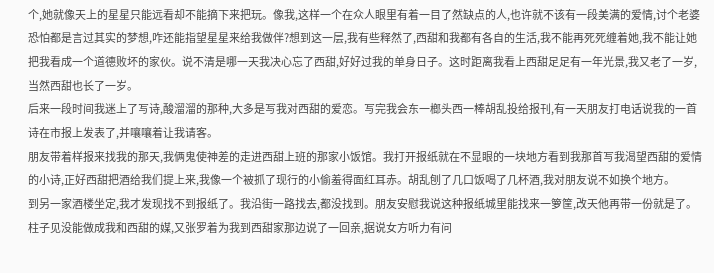个,她就像天上的星星只能远看却不能摘下来把玩。像我,这样一个在众人眼里有着一目了然缺点的人,也许就不该有一段美满的爱情,讨个老婆恐怕都是言过其实的梦想,咋还能指望星星来给我做伴?想到这一层,我有些释然了,西甜和我都有各自的生活,我不能再死死缠着她,我不能让她把我看成一个道德败坏的家伙。说不清是哪一天我决心忘了西甜,好好过我的单身日子。这时距离我看上西甜足足有一年光景,我又老了一岁,当然西甜也长了一岁。
后来一段时间我迷上了写诗,酸溜溜的那种,大多是写我对西甜的爱恋。写完我会东一榔头西一棒胡乱投给报刊,有一天朋友打电话说我的一首诗在市报上发表了,并嚷嚷着让我请客。
朋友带着样报来找我的那天,我俩鬼使神差的走进西甜上班的那家小饭馆。我打开报纸就在不显眼的一块地方看到我那首写我渴望西甜的爱情的小诗,正好西甜把酒给我们提上来,我像一个被抓了现行的小偷羞得面红耳赤。胡乱刨了几口饭喝了几杯酒,我对朋友说不如换个地方。
到另一家酒楼坐定,我才发现找不到报纸了。我沿街一路找去,都没找到。朋友安慰我说这种报纸城里能找来一箩筐,改天他再带一份就是了。
柱子见没能做成我和西甜的媒,又张罗着为我到西甜家那边说了一回亲,据说女方听力有问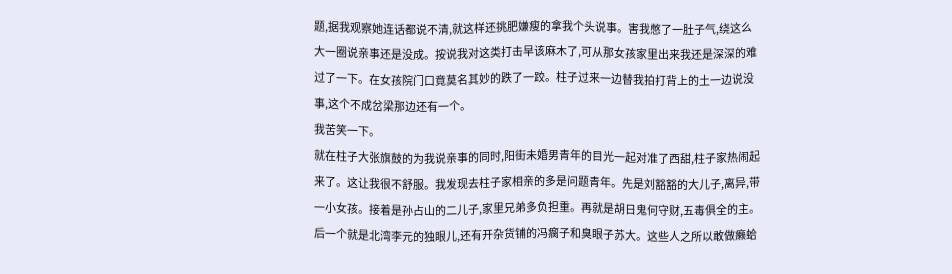题,据我观察她连话都说不清,就这样还挑肥嫌瘦的拿我个头说事。害我憋了一肚子气,绕这么大一圈说亲事还是没成。按说我对这类打击早该麻木了,可从那女孩家里出来我还是深深的难过了一下。在女孩院门口竟莫名其妙的跌了一跤。柱子过来一边替我拍打背上的土一边说没事,这个不成岔梁那边还有一个。
我苦笑一下。
就在柱子大张旗鼓的为我说亲事的同时,阳街未婚男青年的目光一起对准了西甜,柱子家热闹起来了。这让我很不舒服。我发现去柱子家相亲的多是问题青年。先是刘豁豁的大儿子,离异,带一小女孩。接着是孙占山的二儿子,家里兄弟多负担重。再就是胡日鬼何守财,五毒俱全的主。后一个就是北湾李元的独眼儿,还有开杂货铺的冯瘸子和臭眼子苏大。这些人之所以敢做癞蛤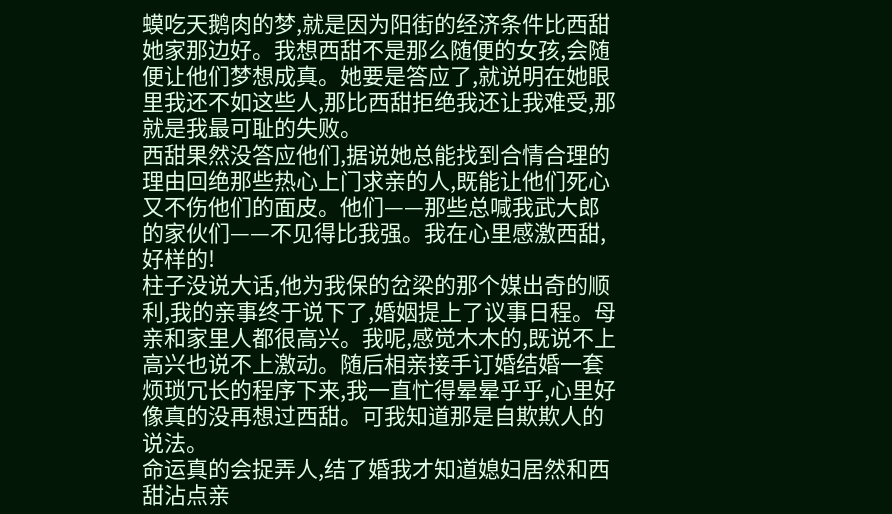蟆吃天鹅肉的梦,就是因为阳街的经济条件比西甜她家那边好。我想西甜不是那么随便的女孩,会随便让他们梦想成真。她要是答应了,就说明在她眼里我还不如这些人,那比西甜拒绝我还让我难受,那就是我最可耻的失败。
西甜果然没答应他们,据说她总能找到合情合理的理由回绝那些热心上门求亲的人,既能让他们死心又不伤他们的面皮。他们——那些总喊我武大郎的家伙们——不见得比我强。我在心里感激西甜,好样的!
柱子没说大话,他为我保的岔梁的那个媒出奇的顺利,我的亲事终于说下了,婚姻提上了议事日程。母亲和家里人都很高兴。我呢,感觉木木的,既说不上高兴也说不上激动。随后相亲接手订婚结婚一套烦琐冗长的程序下来,我一直忙得晕晕乎乎,心里好像真的没再想过西甜。可我知道那是自欺欺人的说法。
命运真的会捉弄人,结了婚我才知道媳妇居然和西甜沾点亲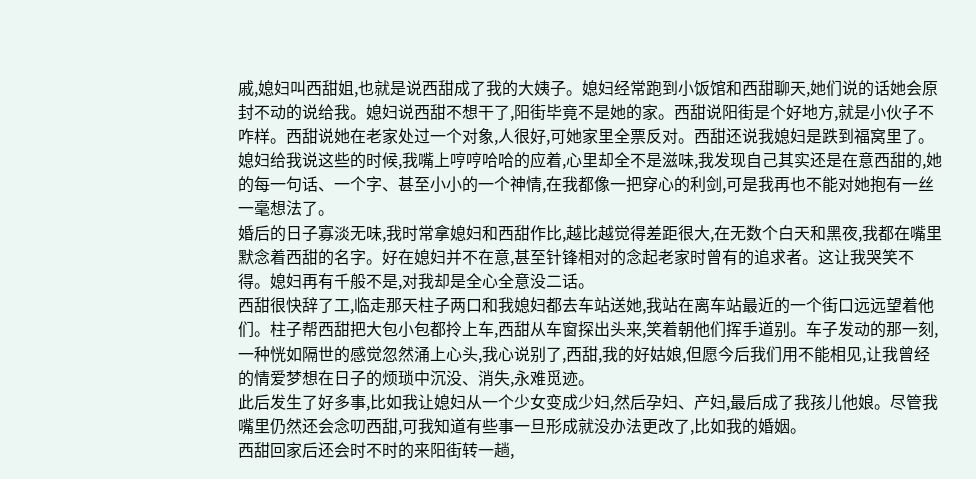戚,媳妇叫西甜姐,也就是说西甜成了我的大姨子。媳妇经常跑到小饭馆和西甜聊天,她们说的话她会原封不动的说给我。媳妇说西甜不想干了,阳街毕竟不是她的家。西甜说阳街是个好地方,就是小伙子不咋样。西甜说她在老家处过一个对象,人很好,可她家里全票反对。西甜还说我媳妇是跌到福窝里了。媳妇给我说这些的时候,我嘴上哼哼哈哈的应着,心里却全不是滋味,我发现自己其实还是在意西甜的,她的每一句话、一个字、甚至小小的一个神情,在我都像一把穿心的利剑,可是我再也不能对她抱有一丝一毫想法了。
婚后的日子寡淡无味,我时常拿媳妇和西甜作比,越比越觉得差距很大,在无数个白天和黑夜,我都在嘴里默念着西甜的名字。好在媳妇并不在意,甚至针锋相对的念起老家时曾有的追求者。这让我哭笑不得。媳妇再有千般不是,对我却是全心全意没二话。
西甜很快辞了工,临走那天柱子两口和我媳妇都去车站送她,我站在离车站最近的一个街口远远望着他们。柱子帮西甜把大包小包都拎上车,西甜从车窗探出头来,笑着朝他们挥手道别。车子发动的那一刻,一种恍如隔世的感觉忽然涌上心头,我心说别了,西甜,我的好姑娘,但愿今后我们用不能相见,让我曾经的情爱梦想在日子的烦琐中沉没、消失,永难觅迹。
此后发生了好多事,比如我让媳妇从一个少女变成少妇,然后孕妇、产妇,最后成了我孩儿他娘。尽管我嘴里仍然还会念叨西甜,可我知道有些事一旦形成就没办法更改了,比如我的婚姻。
西甜回家后还会时不时的来阳街转一趟,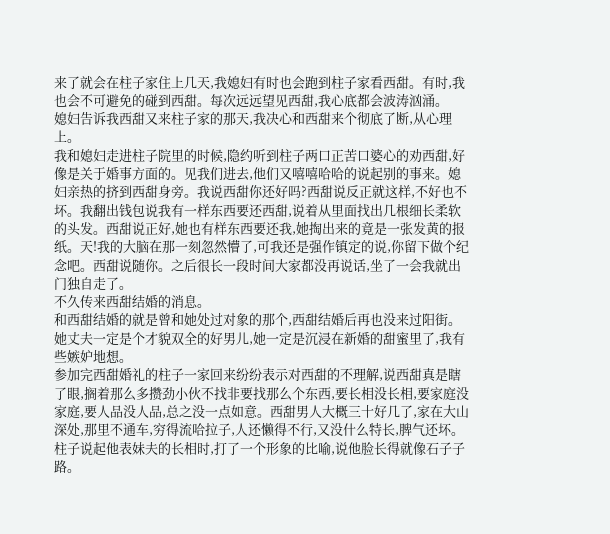来了就会在柱子家住上几天,我媳妇有时也会跑到柱子家看西甜。有时,我也会不可避免的碰到西甜。每次远远望见西甜,我心底都会波涛汹涌。
媳妇告诉我西甜又来柱子家的那天,我决心和西甜来个彻底了断,从心理上。
我和媳妇走进柱子院里的时候,隐约听到柱子两口正苦口婆心的劝西甜,好像是关于婚事方面的。见我们进去,他们又嘻嘻哈哈的说起别的事来。媳妇亲热的挤到西甜身旁。我说西甜你还好吗?西甜说反正就这样,不好也不坏。我翻出钱包说我有一样东西要还西甜,说着从里面找出几根细长柔软的头发。西甜说正好,她也有样东西要还我,她掏出来的竟是一张发黄的报纸。天!我的大脑在那一刻忽然懵了,可我还是强作镇定的说,你留下做个纪念吧。西甜说随你。之后很长一段时间大家都没再说话,坐了一会我就出门独自走了。
不久传来西甜结婚的消息。
和西甜结婚的就是曾和她处过对象的那个,西甜结婚后再也没来过阳街。她丈夫一定是个才貌双全的好男儿,她一定是沉浸在新婚的甜蜜里了,我有些嫉妒地想。
参加完西甜婚礼的柱子一家回来纷纷表示对西甜的不理解,说西甜真是瞎了眼,搁着那么多攒劲小伙不找非要找那么个东西,要长相没长相,要家庭没家庭,要人品没人品,总之没一点如意。西甜男人大概三十好几了,家在大山深处,那里不通车,穷得流哈拉子,人还懒得不行,又没什么特长,脾气还坏。柱子说起他表妹夫的长相时,打了一个形象的比喻,说他脸长得就像石子子路。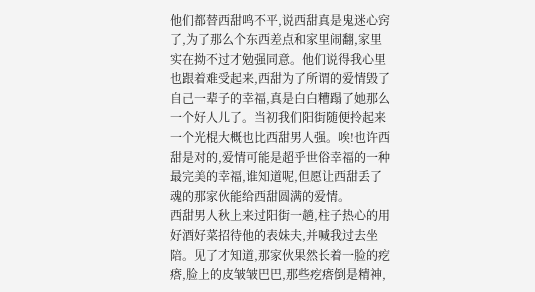他们都替西甜鸣不平,说西甜真是鬼迷心窍了,为了那么个东西差点和家里闹翻,家里实在拗不过才勉强同意。他们说得我心里也跟着难受起来,西甜为了所谓的爱情毁了自己一辈子的幸福,真是白白糟蹋了她那么一个好人儿了。当初我们阳街随便拎起来一个光棍大概也比西甜男人强。唉!也许西甜是对的,爱情可能是超乎世俗幸福的一种最完美的幸福,谁知道呢,但愿让西甜丢了魂的那家伙能给西甜圆满的爱情。
西甜男人秋上来过阳街一趟,柱子热心的用好酒好菜招待他的表妹夫,并喊我过去坐陪。见了才知道,那家伙果然长着一脸的疙瘩,脸上的皮皱皱巴巴,那些疙瘩倒是精神,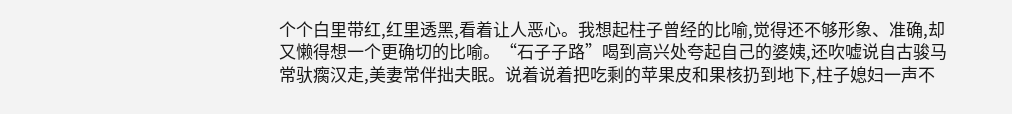个个白里带红,红里透黑,看着让人恶心。我想起柱子曾经的比喻,觉得还不够形象、准确,却又懒得想一个更确切的比喻。“石子子路”喝到高兴处夸起自己的婆姨,还吹嘘说自古骏马常驮瘸汉走,美妻常伴拙夫眠。说着说着把吃剩的苹果皮和果核扔到地下,柱子媳妇一声不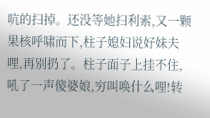吭的扫掉。还没等她扫利索,又一颗果核呼啸而下,柱子媳妇说好妹夫哩,再别扔了。柱子面子上挂不住,吼了一声傻婆娘,穷叫唤什么哩!转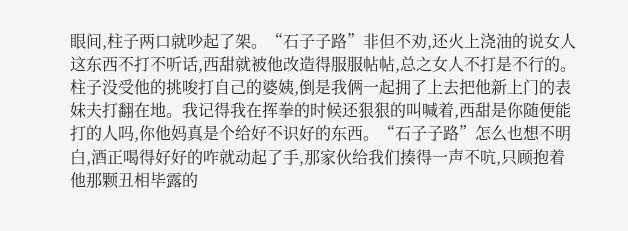眼间,柱子两口就吵起了架。“石子子路”非但不劝,还火上浇油的说女人这东西不打不听话,西甜就被他改造得服服帖帖,总之女人不打是不行的。柱子没受他的挑唆打自己的婆姨,倒是我俩一起拥了上去把他新上门的表妹夫打翻在地。我记得我在挥拳的时候还狠狠的叫喊着,西甜是你随便能打的人吗,你他妈真是个给好不识好的东西。“石子子路”怎么也想不明白,酒正喝得好好的咋就动起了手,那家伙给我们揍得一声不吭,只顾抱着他那颗丑相毕露的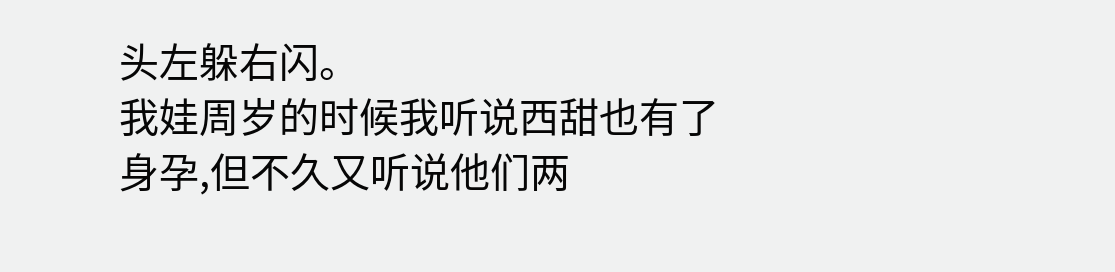头左躲右闪。
我娃周岁的时候我听说西甜也有了身孕,但不久又听说他们两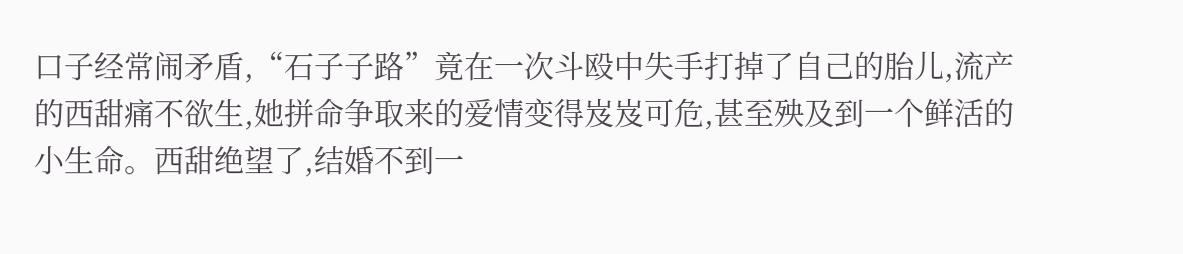口子经常闹矛盾,“石子子路”竟在一次斗殴中失手打掉了自己的胎儿,流产的西甜痛不欲生,她拼命争取来的爱情变得岌岌可危,甚至殃及到一个鲜活的小生命。西甜绝望了,结婚不到一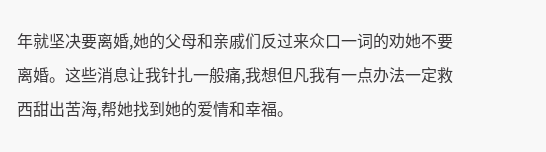年就坚决要离婚,她的父母和亲戚们反过来众口一词的劝她不要离婚。这些消息让我针扎一般痛,我想但凡我有一点办法一定救西甜出苦海,帮她找到她的爱情和幸福。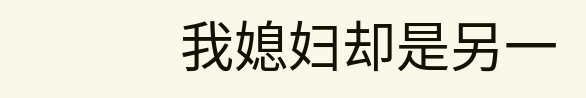我媳妇却是另一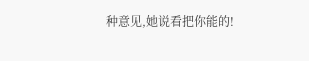种意见,她说看把你能的!